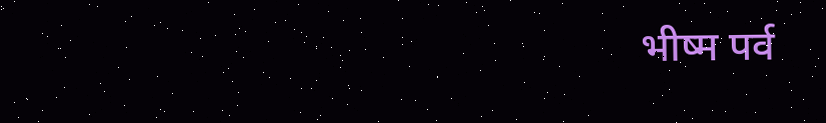भीष्म पर्व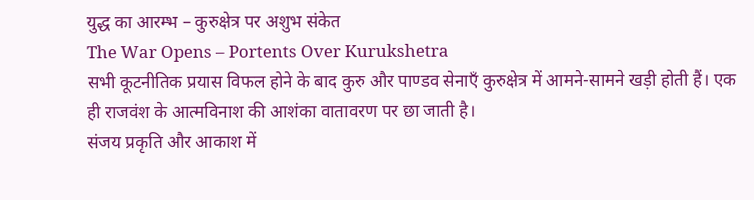युद्ध का आरम्भ – कुरुक्षेत्र पर अशुभ संकेत
The War Opens – Portents Over Kurukshetra
सभी कूटनीतिक प्रयास विफल होने के बाद कुरु और पाण्डव सेनाएँ कुरुक्षेत्र में आमने-सामने खड़ी होती हैं। एक ही राजवंश के आत्मविनाश की आशंका वातावरण पर छा जाती है।
संजय प्रकृति और आकाश में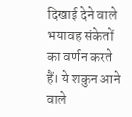दिखाई देने वाले भयावह संकेतों का वर्णन करते हैं। ये शकुन आने वाले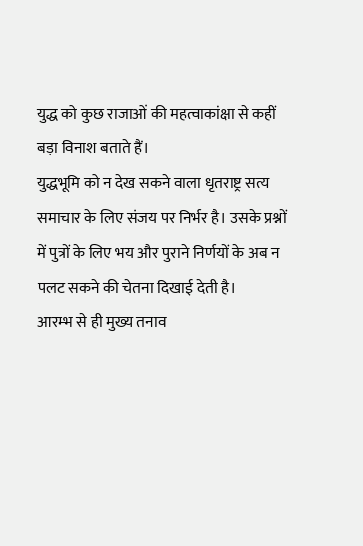युद्ध को कुछ राजाओं की महत्वाकांक्षा से कहीं बड़ा विनाश बताते हैं।
युद्धभूमि को न देख सकने वाला धृतराष्ट्र सत्य समाचार के लिए संजय पर निर्भर है। उसके प्रश्नों में पुत्रों के लिए भय और पुराने निर्णयों के अब न पलट सकने की चेतना दिखाई देती है।
आरम्भ से ही मुख्य तनाव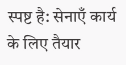स्पष्ट है: सेनाएँ कार्य के लिए तैयार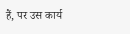हैं, पर उस कार्य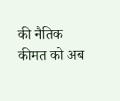की नैतिक कीमत को अब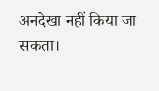अनदेखा नहीं किया जा सकता।